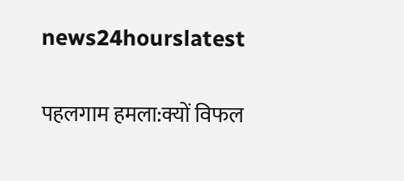news24hourslatest

पहलगाम हमला:क्यों विफल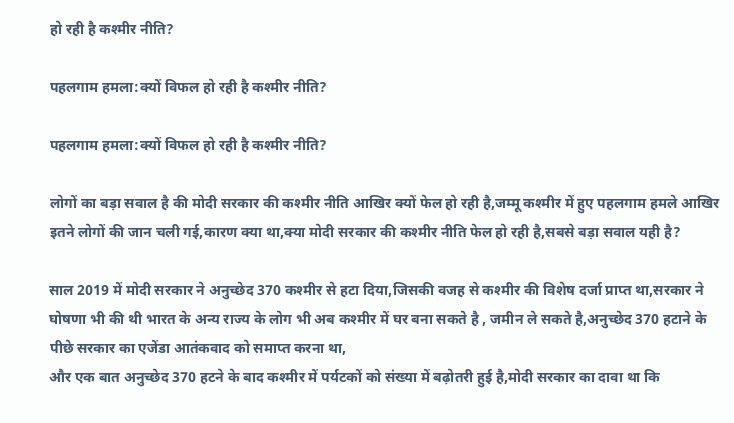हो रही है कश्मीर नीति?

पहलगाम हमला:क्यों विफल हो रही है कश्मीर नीति?

पहलगाम हमला:क्यों विफल हो रही है कश्मीर नीति?

लोगों का बड़ा सवाल है की मोदी सरकार की कश्मीर नीति आखिर क्यों फेल हो रही है,जम्मू कश्मीर में हुए पहलगाम हमले आखिर इतने लोगों की जान चली गई,कारण क्या था,क्या मोदी सरकार की कश्मीर नीति फेल हो रही है,सबसे बड़ा सवाल यही है?

साल 2019 में मोदी सरकार ने अनुच्छेद 370 कश्मीर से हटा दिया,जिसकी वजह से कश्मीर की विशेष दर्जा प्राप्त था,सरकार ने घोषणा भी की थी भारत के अन्य राज्य के लोग भी अब कश्मीर में घर बना सकते है , जमीन ले सकते है,अनुच्छेद 370 हटाने के पीछे सरकार का एजेंडा आतंकवाद को समाप्त करना था,
और एक बात अनुच्छेद 370 हटने के बाद कश्मीर में पर्यटकों को संख्या में बढ़ोतरी हुई है,मोदी सरकार का दावा था कि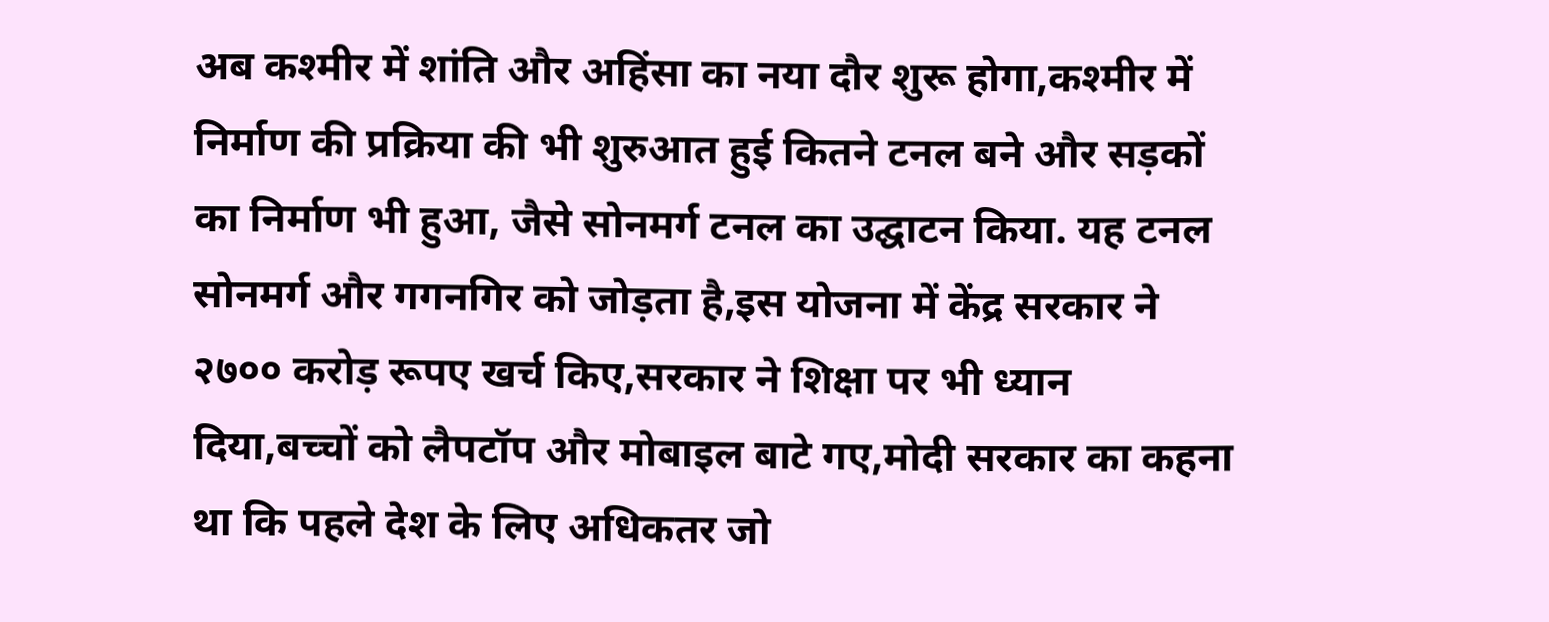अब कश्मीर में शांति और अहिंसा का नया दौर शुरू होगा,कश्मीर में निर्माण की प्रक्रिया की भी शुरुआत हुई कितने टनल बने और सड़कों का निर्माण भी हुआ, जैसे सोनमर्ग टनल का उद्घाटन किया. यह टनल सोनमर्ग और गगनगिर को जोड़ता है,इस योजना में केंद्र सरकार ने २७०० करोड़ रूपए खर्च किए,सरकार ने शिक्षा पर भी ध्यान दिया,बच्चों को लैपटॉप और मोबाइल बाटे गए,मोदी सरकार का कहना था कि पहले देश के लिए अधिकतर जो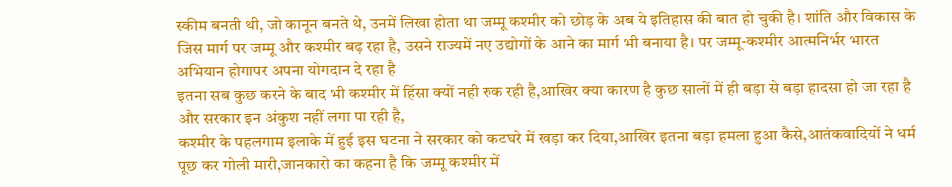स्कीम बनती थी, जो कानून बनते थे, उनमें लिखा होता था जम्मू कश्मीर को छोड़ के अब ये इतिहास की बात हो चुकी है। शांति और विकास के जिस मार्ग पर जम्मू और कश्मीर बढ़ रहा है, उसने राज्यमें नए उद्योगों के आने का मार्ग भी बनाया है। पर जम्मू-कश्मीर आत्मनिर्भर भारत अभियान होगापर अपना योगदान दे रहा है
इतना सब कुछ करने के बाद भी कश्मीर में हिंसा क्यों नही रुक रही है,आखिर क्या कारण है कुछ सालों में ही बड़ा से बड़ा हादसा हो जा रहा है और सरकार इन अंकुश नहीं लगा पा रही है,
कश्मीर के पहलगाम इलाके में हुई इस घटना ने सरकार को कटघरे में खड़ा कर दिया,आखिर इतना बड़ा हमला हुआ कैसे,आतंकवादियों ने धर्म पूछ कर गोली मारी,जानकारो का कहना है कि जम्मू कश्मीर में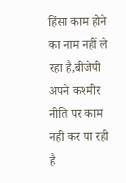हिंसा काम होने का नाम नहीं ले रहा है,बीजेपी अपने कश्मीर नीति पर काम नही कर पा रही है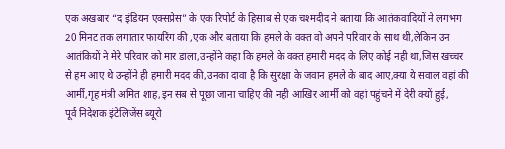एक अखबार “द इंडियन एक्सप्रेस” के एक रिपोर्ट के हिसाब से एक चश्मदीद ने बताया कि आतंकवादियों ने लगभग 20 मिनट तक लगातार फायरिंग की ,एक और बताया कि हमले के वक्त वो अपने परिवार के साथ थी,लेकिन उन आतंकियों ने मेरे परिवार को मार डाला,उन्होंने कहा कि हमले के वक्त हमारी मदद के लिए कोई नही था,जिस खच्चर से हम आए थे उन्होंने ही हमारी मदद की,उनका दावा है कि सुरक्षा के जवान हमले के बाद आए,क्या ये सवाल वहां की आर्मी,गृह मंत्री अमित शाह,इन सब से पूछा जाना चाहिए की नही आखिर आर्मी को वहां पहुंचने में देरी क्यों हुई,
पूर्व निदेशक इंटेलिजेंस ब्यूरो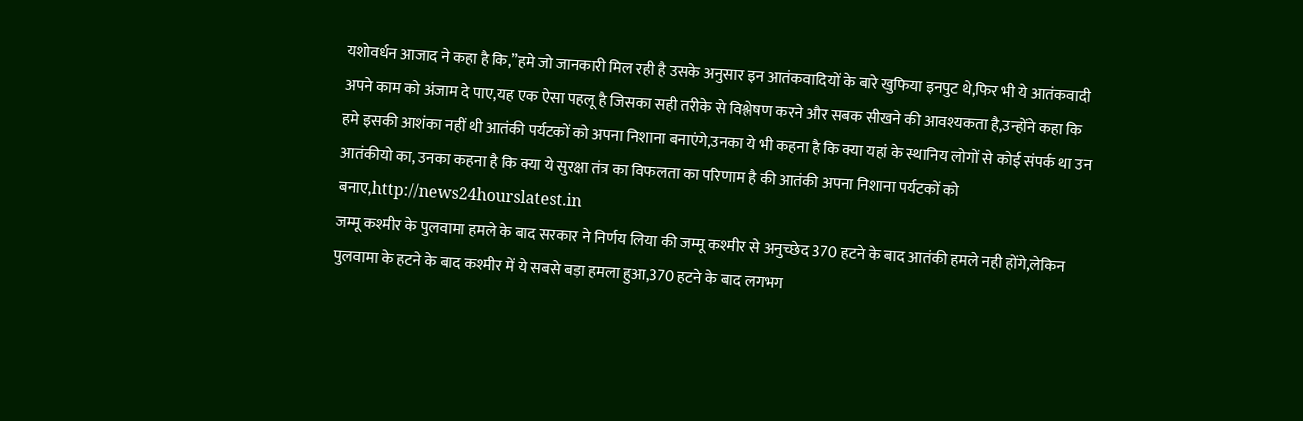यशोवर्धन आजाद ने कहा है कि,”हमे जो जानकारी मिल रही है उसके अनुसार इन आतंकवादियों के बारे खुफिया इनपुट थे,फिर भी ये आतंकवादी अपने काम को अंजाम दे पाए,यह एक ऐसा पहलू है जिसका सही तरीके से विश्लेषण करने और सबक सीखने की आवश्यकता है,उन्होंने कहा कि हमे इसकी आशंका नहीं थी आतंकी पर्यटकों को अपना निशाना बनाएंगे,उनका ये भी कहना है कि क्या यहां के स्थानिय लोगों से कोई संपर्क था उन आतंकीयो का, उनका कहना है कि क्या ये सुरक्षा तंत्र का विफलता का परिणाम है की आतंकी अपना निशाना पर्यटकों को बनाए,http://news24hourslatest.in
जम्मू कश्मीर के पुलवामा हमले के बाद सरकार ने निर्णय लिया की जम्मू कश्मीर से अनुच्छेद 370 हटने के बाद आतंकी हमले नही होंगे,लेकिन पुलवामा के हटने के बाद कश्मीर में ये सबसे बड़ा हमला हुआ,370 हटने के बाद लगभग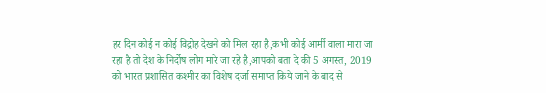हर दिन कोई न कोई विद्रोह देखने को मिल रहा है,कभी कोई आर्मी वाला मारा जा रहा है तो देश के निर्दोष लोग मारे जा रहे है,आपको बता दे की 5 अगस्त, 2019 को भारत प्रशासित कश्मीर का विशेष दर्जा समाप्त किये जाने के बाद से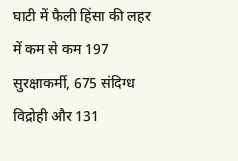घाटी में फैली हिंसा की लहर में कम से कम 197 सुरक्षाकर्मी, 675 संदिग्ध विद्रोही और 131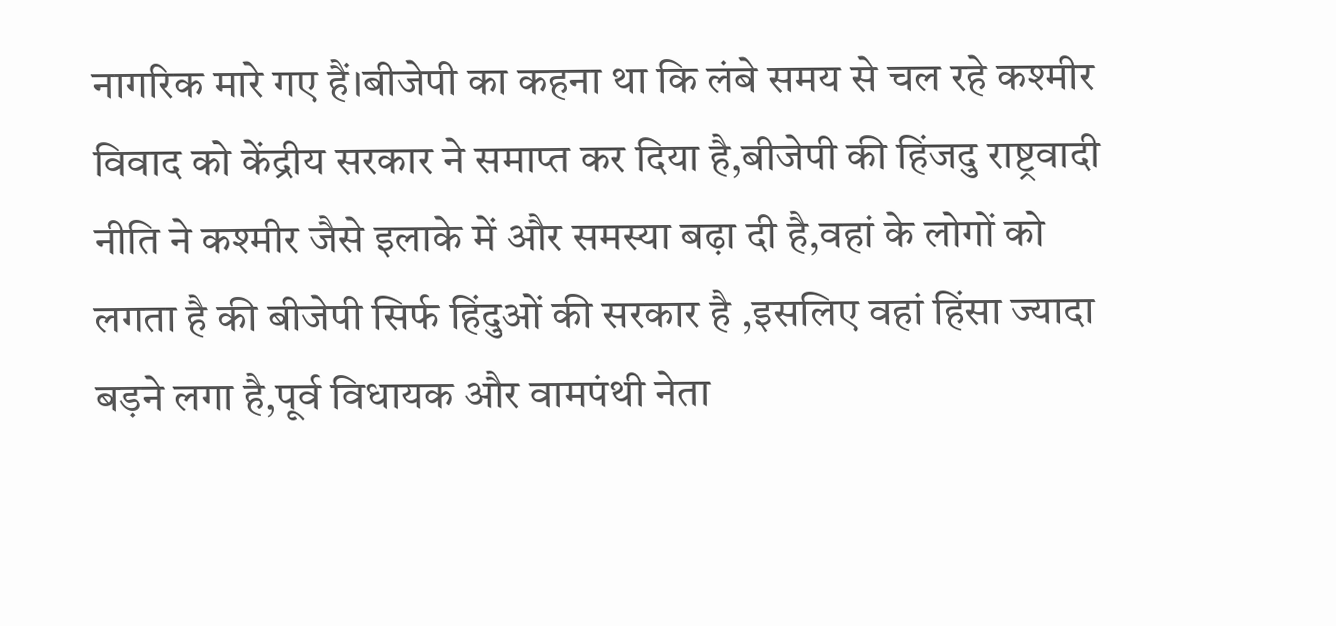नागरिक मारे गए हैं।बीजेपी का कहना था कि लंबे समय से चल रहे कश्मीर विवाद को केंद्रीय सरकार ने समाप्त कर दिया है,बीजेपी की हिंजदु राष्ट्रवादी नीति ने कश्मीर जैसे इलाके में और समस्या बढ़ा दी है,वहां के लोगों को लगता है की बीजेपी सिर्फ हिंदुओं की सरकार है ,इसलिए वहां हिंसा ज्यादा बड़ने लगा है,पूर्व विधायक और वामपंथी नेता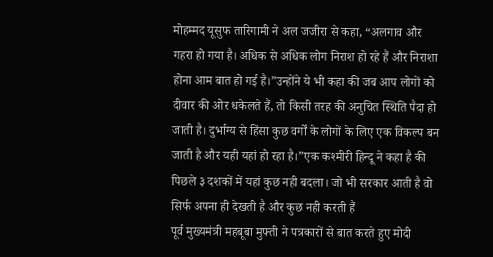मोहम्मद यूसुफ तारिगामी ने अल जजीरा से कहा, “अलगाव और गहरा हो गया है। अधिक से अधिक लोग निराश हो रहे हैं और निराशा होना आम बात हो गई है।”उन्होंने ये भी कहा की जब आप लोगों को दीवार की ओर धकेलते हैं, तो किसी तरह की अनुचित स्थिति पैदा हो जाती है। दुर्भाग्य से हिंसा कुछ वर्गों के लोगों के लिए एक विकल्प बन जाती है और यही यहां हो रहा है।”एक कश्मीरी हिन्दू ने कहा है की पिछले ३ दशकों में यहां कुछ नही बदला। जो भी सरकार आती है वो सिर्फ अपना ही देखती है और कुछ नही करती हैं
पूर्व मुख्यमंत्री महबूबा मुफ्ती ने पत्रकारों से बात करते हुए मोदी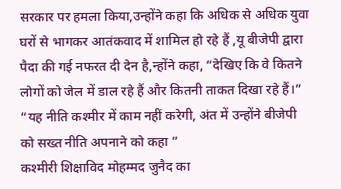सरकार पर हमला किया,उन्होंने कहा कि अधिक से अधिक युवा घरों से भागकर आतंकवाद में शामिल हो रहे हैं ,यू बीजेपी द्वारा पैदा की गई नफरत दी देन है,न्होंने कहा, “देखिए कि वे कितने लोगों को जेल में डाल रहे हैं और कितनी ताकत दिखा रहे हैं।” “यह नीति कश्मीर में काम नहीं करेगी, अंत में उन्होंने बीजेपी को सख्त नीति अपनाने को कहा ”
कश्मीरी शिक्षाविद मोहम्मद जुनैद का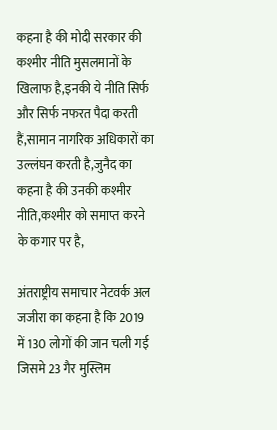कहना है की मोदी सरकार की कश्मीर नीति मुसलमानों के खिलाफ है,इनकी ये नीति सिर्फ और सिर्फ नफरत पैदा करती हैं,सामान नागरिक अधिकारों का उल्लंघन करती है,जुनैद का कहना है की उनकी कश्मीर नीति,कश्मीर को समाप्त करने के कगार पर है,

अंतराष्ट्रीय समाचार नेटवर्क अल जजीरा का कहना है कि 2019 में 130 लोगों की जान चली गई जिसमे 23 गैर मुस्लिम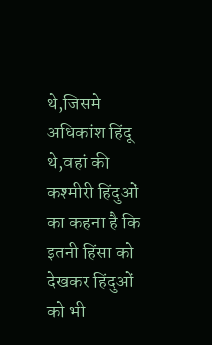थे,जिसमे अधिकांश हिंदू थे,वहां की कश्मीरी हिंदुओं का कहना है कि इतनी हिंसा को देखकर हिंदुओं को भी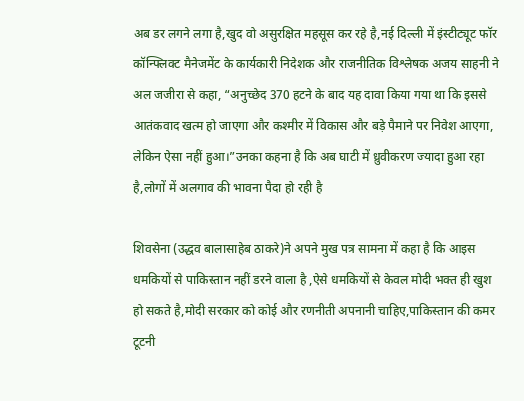अब डर लगने लगा है,खुद वो असुरक्षित महसूस कर रहे है,नई दिल्ली में इंस्टीट्यूट फॉर कॉन्फ्लिक्ट मैनेजमेंट के कार्यकारी निदेशक और राजनीतिक विश्लेषक अजय साहनी ने अल जजीरा से कहा, “अनुच्छेद 370 हटने के बाद यह दावा किया गया था कि इससे आतंकवाद खत्म हो जाएगा और कश्मीर में विकास और बड़े पैमाने पर निवेश आएगा, लेकिन ऐसा नहीं हुआ।”उनका कहना है कि अब घाटी में ध्रुवीकरण ज्यादा हुआ रहा है,लोगों में अलगाव की भावना पैदा हो रही है

शिवसेना (उद्धव बालासाहेब ठाकरे)ने अपने मुख पत्र सामना में कहा है कि आइस धमकियों से पाकिस्तान नहीं डरने वाला है ,ऐसे धमकियों से केवल मोदी भक्त ही खुश हो सकते है,मोदी सरकार को कोई और रणनीती अपनानी चाहिए,पाकिस्तान की कमर टूटनी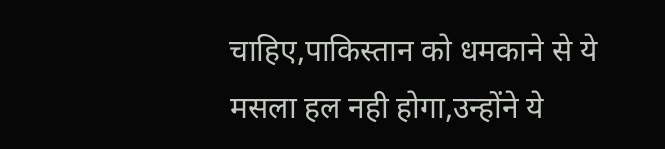चाहिए,पाकिस्तान को धमकाने से ये मसला हल नही होगा,उन्होंने ये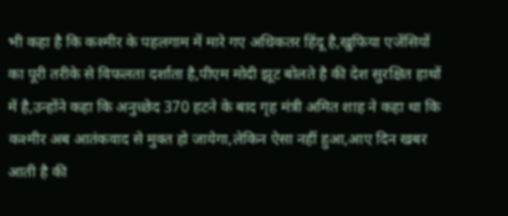भी कहा है कि कश्मीर के पहलगाम में मारे गए अधिकतर हिंदू है,खुफिया एजेंसियों का पूरी तरीके से विफलता दर्शाता है,पीएम मोदी झूट बोलते है की देश सुरक्षित हाथों में है,उन्होंने कहा कि अनुच्छेद 370 हटने के बाद गृह मंत्री अमित शाह ने कहा था कि कश्मीर अब आतंकवाद से मुक्त हो जायेगा,लेकिन ऐसा नहीं हुआ,आए दिन खबर आती है की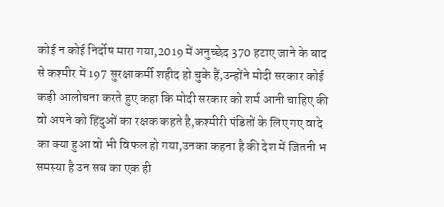कोई न कोई निर्दोष मारा गया,2019 में अनुच्छेद 370 हटाए जाने के बाद से कश्मीर में 197 सुरक्षाकर्मी शहीद हो चुके हैं,उन्होंने मोदी सरकार कोई कड़ी आलोचना करते हुए कहा कि मोदी सरकार को शर्म आनी चाहिए की वो अपने को हिंदुओं का रक्षक कहते है,कश्मीरी पंडितों के लिए गए वादे का क्या हुआ वो भी विफल हो गया,उनका कहना है की देश में जितनी भ समस्या है उन सब का एक ही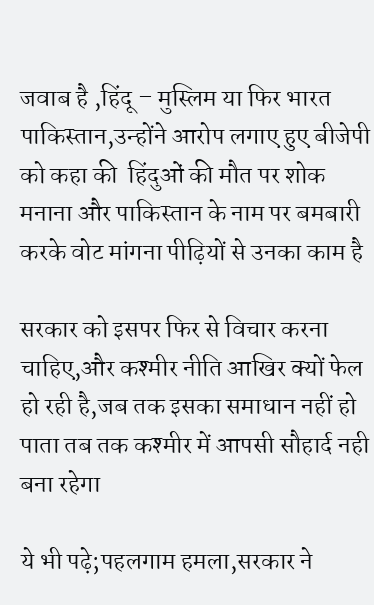जवाब है ,हिंदू – मुस्लिम या फिर भारत पाकिस्तान,उन्होंने आरोप लगाए हुए बीजेपी को कहा की  हिंदुओं की मौत पर शोक मनाना और पाकिस्तान के नाम पर बमबारी करके वोट मांगना पीढ़ियों से उनका काम है

सरकार को इसपर फिर से विचार करना चाहिए,और कश्मीर नीति आखिर क्यों फेल हो रही है,जब तक इसका समाधान नहीं हो पाता तब तक कश्मीर में आपसी सौहार्द नही बना रहेगा

ये भी पढ़े;पहलगाम हमला,सरकार ने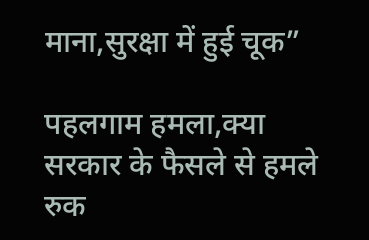माना,सुरक्षा में हुई चूक”

पहलगाम हमला,क्या सरकार के फैसले से हमले रुक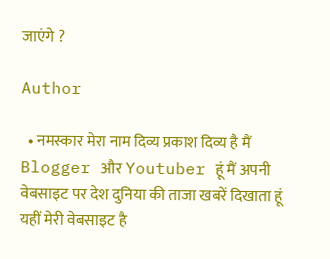जाएंगे ?

Author

  • नमस्कार मेरा नाम दिव्य प्रकाश दिव्य है मैं Blogger और Youtuber हूं मैं अपनी वेबसाइट पर देश दुनिया की ताजा खबरें दिखाता हूं यहीं मेरी वेबसाइट है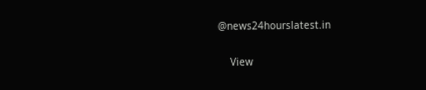@news24hourslatest.in

    View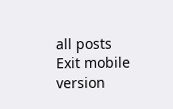all posts
Exit mobile version